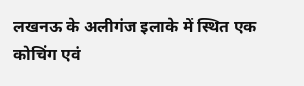लखनऊ के अलीगंज इलाके में स्थित एक कोचिंग एवं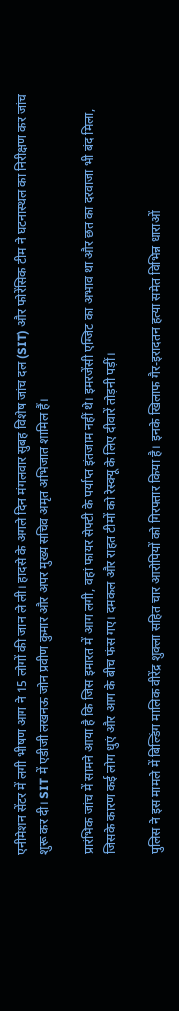एनीमेशन सेंटर में लगी भीषण आग ने 15 लोगों की जान ले ली। हादसे के अगले दिन मंगलवार सुबह विशेष जांच दल (SIT) और फोरेंसिक टीम ने घटनास्थल का निरीक्षण कर जांच शुरू कर दी। SIT में एडीजी लखनऊ जोन प्रवीण कुमार और अपर मुख्य सचिव अमृत अभिजात शामिल हैं।

प्रारंभिक जांच में सामने आया है कि जिस इमारत में आग लगी, वहां फायर सेफ्टी के पर्याप्त इंतजाम नहीं थे। इमरजेंसी एग्जिट का अभाव था और छत का दरवाजा भी बंद मिला, जिसके कारण कई लोग धुएं और आग के बीच फंस गए। दमकल और राहत टीमों को रेस्क्यू के लिए दीवारें तोड़नी पड़ीं।

पुलिस ने इस मामले में बिल्डिंग मालिक वीरेंद्र शुक्ला सहित चार आरोपियों को गिरफ्तार किया है। इनके खिलाफ गैर-इरादतन हत्या समेत विभिन्न धाराओं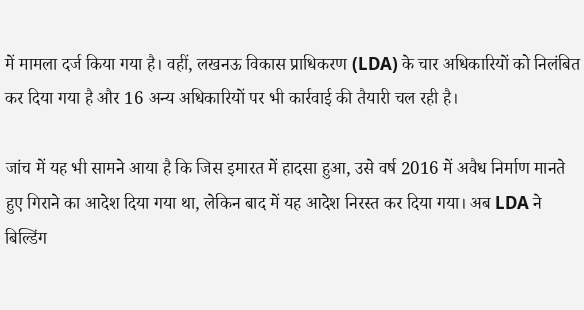में मामला दर्ज किया गया है। वहीं, लखनऊ विकास प्राधिकरण (LDA) के चार अधिकारियों को निलंबित कर दिया गया है और 16 अन्य अधिकारियों पर भी कार्रवाई की तैयारी चल रही है।

जांच में यह भी सामने आया है कि जिस इमारत में हादसा हुआ, उसे वर्ष 2016 में अवैध निर्माण मानते हुए गिराने का आदेश दिया गया था, लेकिन बाद में यह आदेश निरस्त कर दिया गया। अब LDA ने बिल्डिंग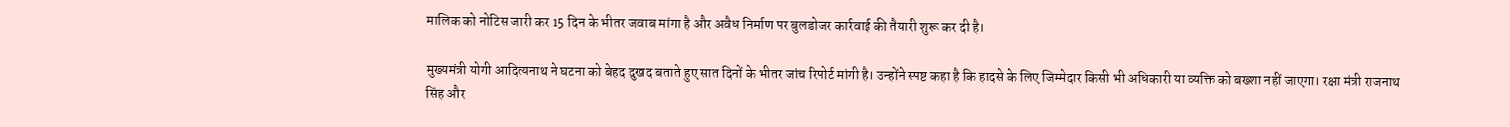मालिक को नोटिस जारी कर 15 दिन के भीतर जवाब मांगा है और अवैध निर्माण पर बुलडोजर कार्रवाई की तैयारी शुरू कर दी है।

मुख्यमंत्री योगी आदित्यनाथ ने घटना को बेहद दुखद बताते हुए सात दिनों के भीतर जांच रिपोर्ट मांगी है। उन्होंने स्पष्ट कहा है कि हादसे के लिए जिम्मेदार किसी भी अधिकारी या व्यक्ति को बख्शा नहीं जाएगा। रक्षा मंत्री राजनाथ सिंह और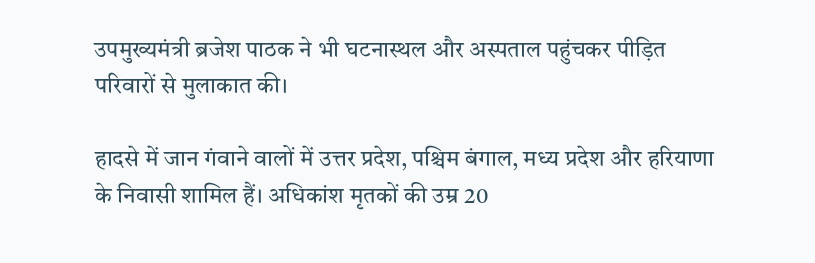उपमुख्यमंत्री ब्रजेश पाठक ने भी घटनास्थल और अस्पताल पहुंचकर पीड़ित परिवारों से मुलाकात की।

हादसे में जान गंवाने वालों में उत्तर प्रदेश, पश्चिम बंगाल, मध्य प्रदेश और हरियाणा के निवासी शामिल हैं। अधिकांश मृतकों की उम्र 20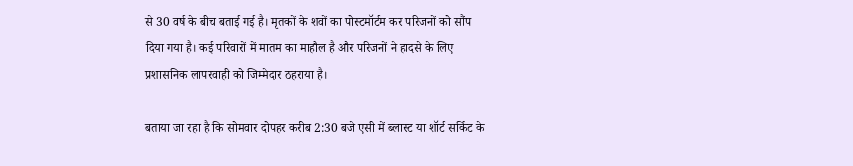से 30 वर्ष के बीच बताई गई है। मृतकों के शवों का पोस्टमॉर्टम कर परिजनों को सौंप दिया गया है। कई परिवारों में मातम का माहौल है और परिजनों ने हादसे के लिए प्रशासनिक लापरवाही को जिम्मेदार ठहराया है।

बताया जा रहा है कि सोमवार दोपहर करीब 2:30 बजे एसी में ब्लास्ट या शॉर्ट सर्किट के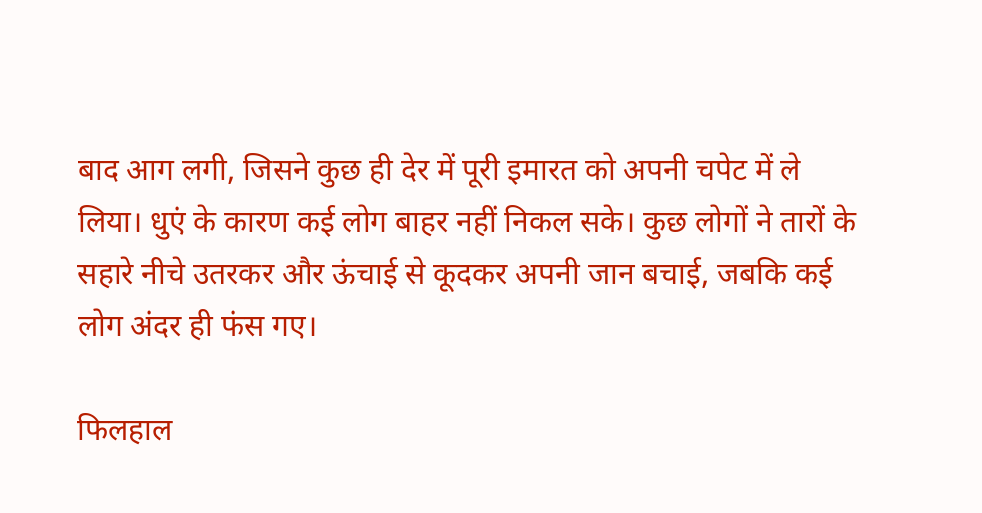बाद आग लगी, जिसने कुछ ही देर में पूरी इमारत को अपनी चपेट में ले लिया। धुएं के कारण कई लोग बाहर नहीं निकल सके। कुछ लोगों ने तारों के सहारे नीचे उतरकर और ऊंचाई से कूदकर अपनी जान बचाई, जबकि कई लोग अंदर ही फंस गए।

फिलहाल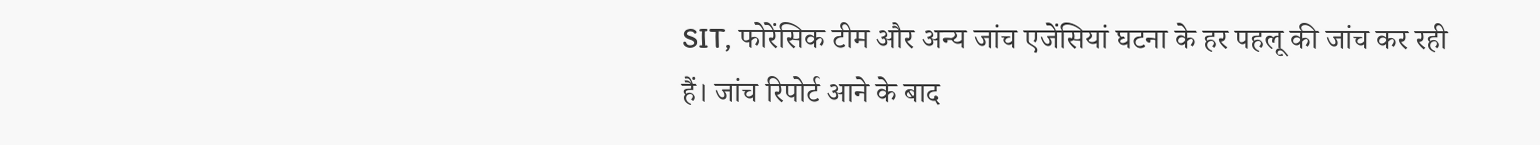SIT, फोरेंसिक टीम और अन्य जांच एजेंसियां घटना के हर पहलू की जांच कर रही हैं। जांच रिपोर्ट आने के बाद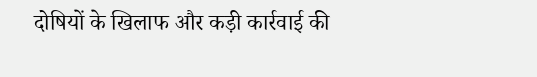दोषियों के खिलाफ और कड़ी कार्रवाई की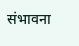संभावना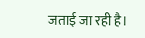जताई जा रही है।